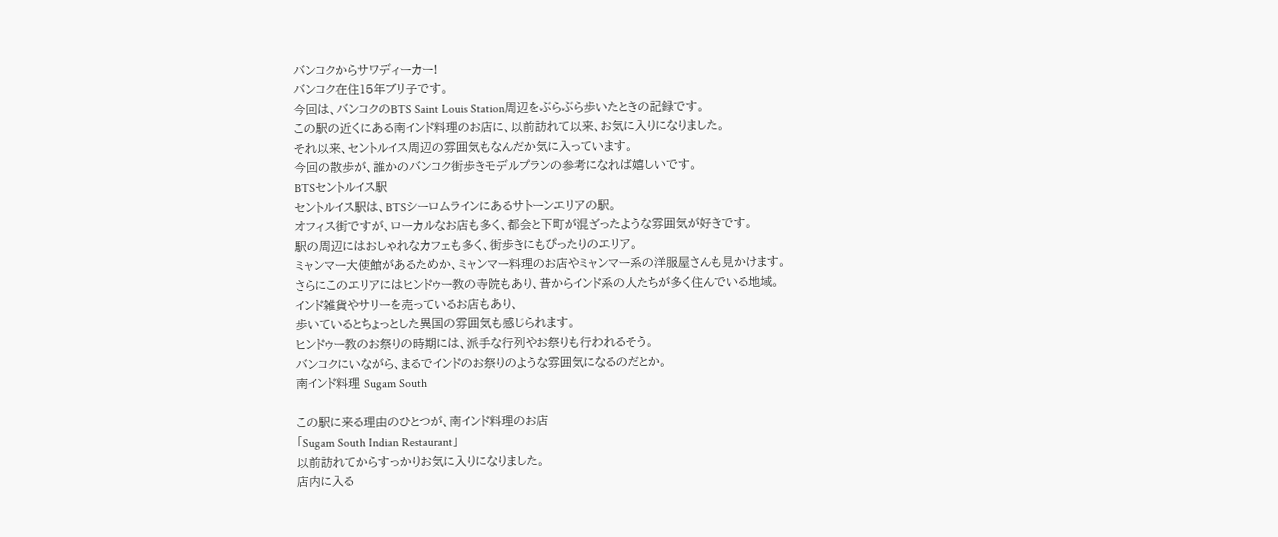バンコクからサワディーカー!
バンコク在住15年ブリ子です。
今回は、バンコクのBTS Saint Louis Station周辺をぶらぶら歩いたときの記録です。
この駅の近くにある南インド料理のお店に、以前訪れて以来、お気に入りになりました。
それ以来、セントルイス周辺の雰囲気もなんだか気に入っています。
今回の散歩が、誰かのバンコク街歩きモデルプランの参考になれば嬉しいです。
BTSセントルイス駅
セントルイス駅は、BTSシーロムラインにあるサトーンエリアの駅。
オフィス街ですが、ローカルなお店も多く、都会と下町が混ざったような雰囲気が好きです。
駅の周辺にはおしゃれなカフェも多く、街歩きにもぴったりのエリア。
ミャンマー大使館があるためか、ミャンマー料理のお店やミャンマー系の洋服屋さんも見かけます。
さらにこのエリアにはヒンドゥー教の寺院もあり、昔からインド系の人たちが多く住んでいる地域。
インド雑貨やサリーを売っているお店もあり、
歩いているとちょっとした異国の雰囲気も感じられます。
ヒンドゥー教のお祭りの時期には、派手な行列やお祭りも行われるそう。
バンコクにいながら、まるでインドのお祭りのような雰囲気になるのだとか。
南インド料理 Sugam South

この駅に来る理由のひとつが、南インド料理のお店
「Sugam South Indian Restaurant」
以前訪れてからすっかりお気に入りになりました。
店内に入る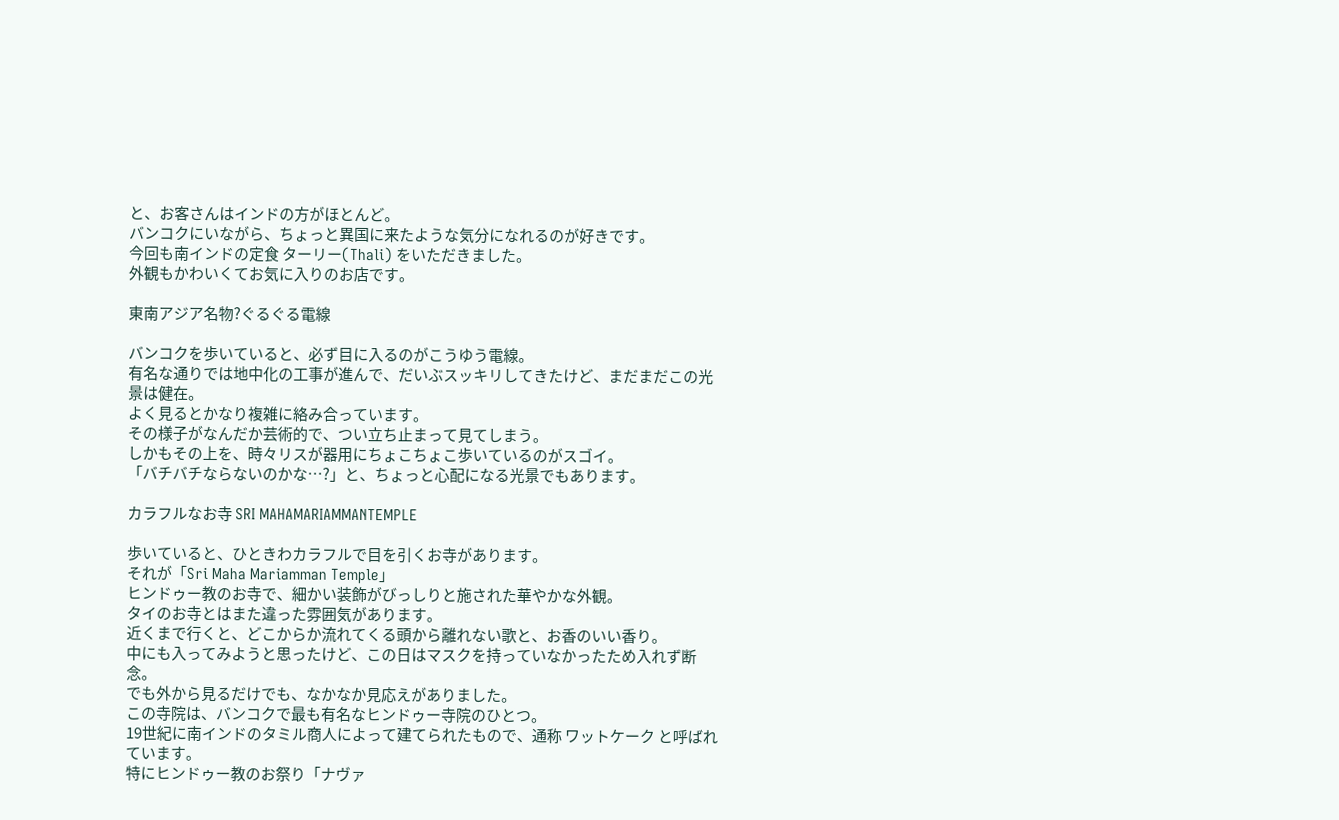と、お客さんはインドの方がほとんど。
バンコクにいながら、ちょっと異国に来たような気分になれるのが好きです。
今回も南インドの定食 ターリー(Thali) をいただきました。
外観もかわいくてお気に入りのお店です。

東南アジア名物?ぐるぐる電線

バンコクを歩いていると、必ず目に入るのがこうゆう電線。
有名な通りでは地中化の工事が進んで、だいぶスッキリしてきたけど、まだまだこの光景は健在。
よく見るとかなり複雑に絡み合っています。
その様子がなんだか芸術的で、つい立ち止まって見てしまう。
しかもその上を、時々リスが器用にちょこちょこ歩いているのがスゴイ。
「バチバチならないのかな…?」と、ちょっと心配になる光景でもあります。

カラフルなお寺 SRI MAHAMARIAMMANTEMPLE

歩いていると、ひときわカラフルで目を引くお寺があります。
それが「Sri Maha Mariamman Temple」
ヒンドゥー教のお寺で、細かい装飾がびっしりと施された華やかな外観。
タイのお寺とはまた違った雰囲気があります。
近くまで行くと、どこからか流れてくる頭から離れない歌と、お香のいい香り。
中にも入ってみようと思ったけど、この日はマスクを持っていなかったため入れず断念。
でも外から見るだけでも、なかなか見応えがありました。
この寺院は、バンコクで最も有名なヒンドゥー寺院のひとつ。
19世紀に南インドのタミル商人によって建てられたもので、通称 ワットケーク と呼ばれています。
特にヒンドゥー教のお祭り「ナヴァ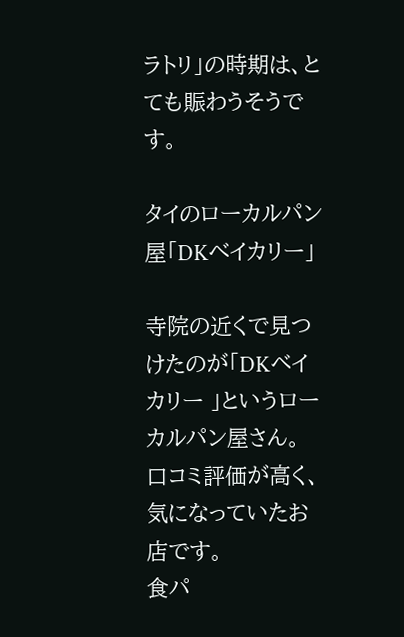ラトリ」の時期は、とても賑わうそうです。

タイのローカルパン屋「DKべイカリー」

寺院の近くで見つけたのが「DKベイカリー 」というローカルパン屋さん。
口コミ評価が高く、気になっていたお店です。
食パ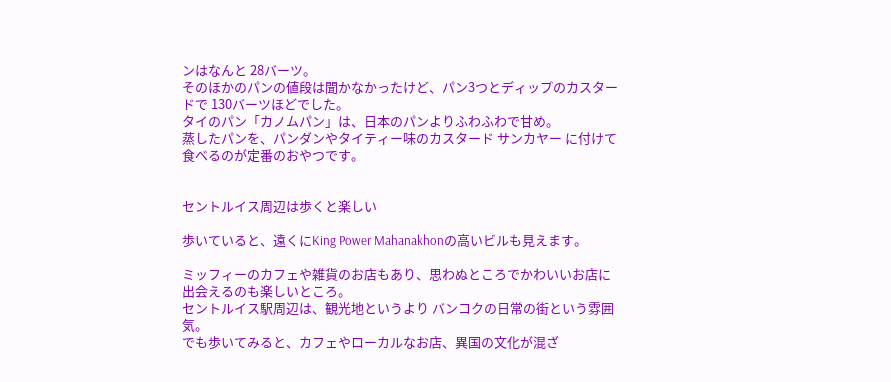ンはなんと 28バーツ。
そのほかのパンの値段は聞かなかったけど、パン3つとディップのカスタードで 130バーツほどでした。
タイのパン「カノムパン」は、日本のパンよりふわふわで甘め。
蒸したパンを、パンダンやタイティー味のカスタード サンカヤー に付けて食べるのが定番のおやつです。


セントルイス周辺は歩くと楽しい

歩いていると、遠くにKing Power Mahanakhonの高いビルも見えます。

ミッフィーのカフェや雑貨のお店もあり、思わぬところでかわいいお店に出会えるのも楽しいところ。
セントルイス駅周辺は、観光地というより バンコクの日常の街という雰囲気。
でも歩いてみると、カフェやローカルなお店、異国の文化が混ざ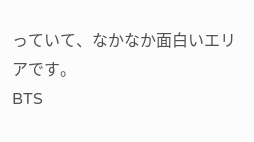っていて、なかなか面白いエリアです。
BTS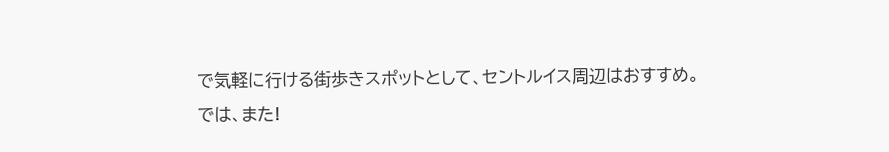で気軽に行ける街歩きスポットとして、セントルイス周辺はおすすめ。
では、また!